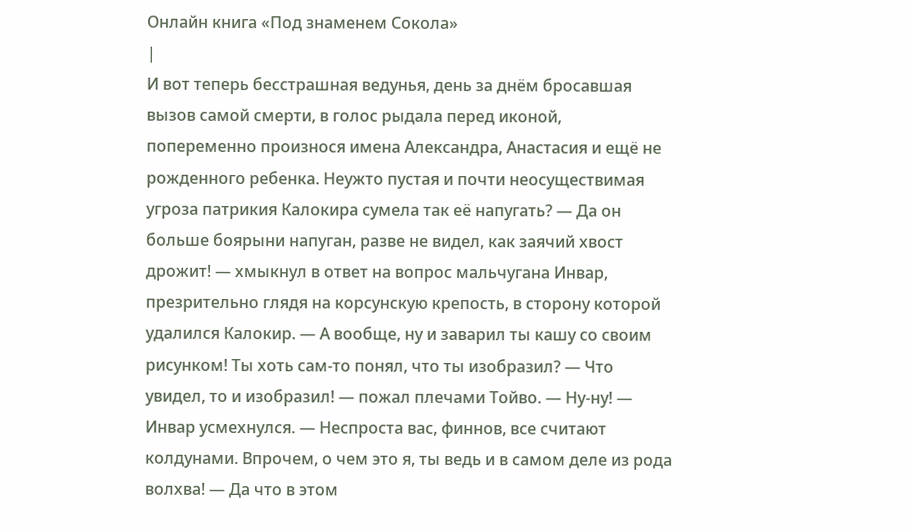Онлайн книга «Под знаменем Сокола»
|
И вот теперь бесстрашная ведунья, день за днём бросавшая вызов самой смерти, в голос рыдала перед иконой, попеременно произнося имена Александра, Анастасия и ещё не рожденного ребенка. Неужто пустая и почти неосуществимая угроза патрикия Калокира сумела так её напугать? — Да он больше боярыни напуган, разве не видел, как заячий хвост дрожит! — хмыкнул в ответ на вопрос мальчугана Инвар, презрительно глядя на корсунскую крепость, в сторону которой удалился Калокир. — А вообще, ну и заварил ты кашу со своим рисунком! Ты хоть сам-то понял, что ты изобразил? — Что увидел, то и изобразил! — пожал плечами Тойво. — Ну-ну! — Инвар усмехнулся. — Неспроста вас, финнов, все считают колдунами. Впрочем, о чем это я, ты ведь и в самом деле из рода волхва! — Да что в этом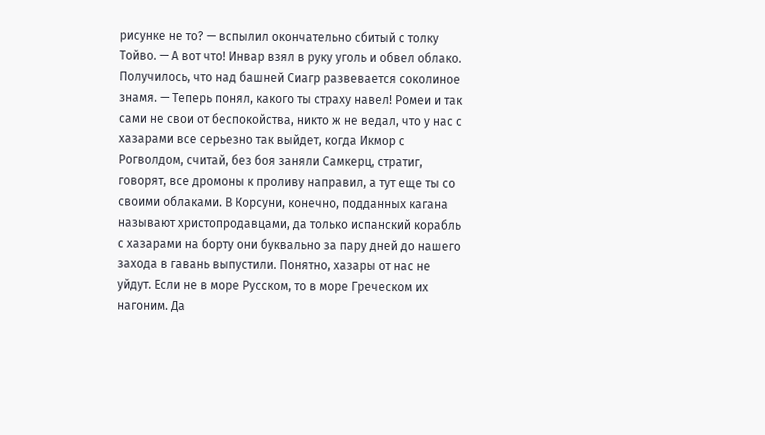рисунке не то? — вспылил окончательно сбитый с толку Тойво. — А вот что! Инвар взял в руку уголь и обвел облако. Получилось, что над башней Сиагр развевается соколиное знамя. — Теперь понял, какого ты страху навел! Ромеи и так сами не свои от беспокойства, никто ж не ведал, что у нас с хазарами все серьезно так выйдет, когда Икмор с Рогволдом, считай, без боя заняли Самкерц, стратиг, говорят, все дромоны к проливу направил, а тут еще ты со своими облаками. В Корсуни, конечно, подданных кагана называют христопродавцами, да только испанский корабль с хазарами на борту они буквально за пару дней до нашего захода в гавань выпустили. Понятно, хазары от нас не уйдут. Если не в море Русском, то в море Греческом их нагоним. Да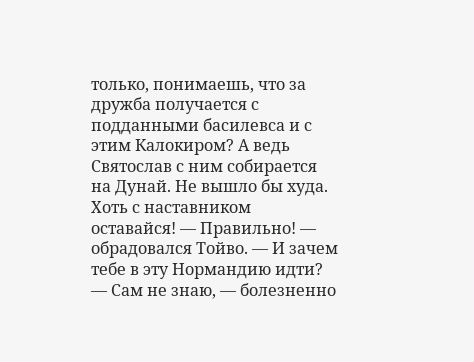только, понимаешь, что за дружба получается с подданными басилевса и с этим Калокиром? А ведь Святослав с ним собирается на Дунай. Не вышло бы худа. Хоть с наставником оставайся! — Правильно! — обрадовался Тойво. — И зачем тебе в эту Нормандию идти? — Сам не знаю, — болезненно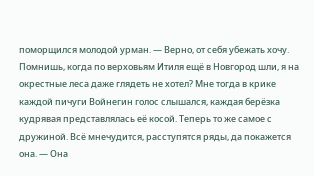поморщился молодой урман. — Верно, от себя убежать хочу. Помнишь, когда по верховьям Итиля ещё в Новгород шли, я на окрестные леса даже глядеть не хотел? Мне тогда в крике каждой пичуги Войнегин голос слышался, каждая берёзка кудрявая представлялась её косой. Теперь то же самое с дружиной. Всё мнечудится, расступятся ряды, да покажется она. — Она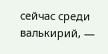сейчас среди валькирий, —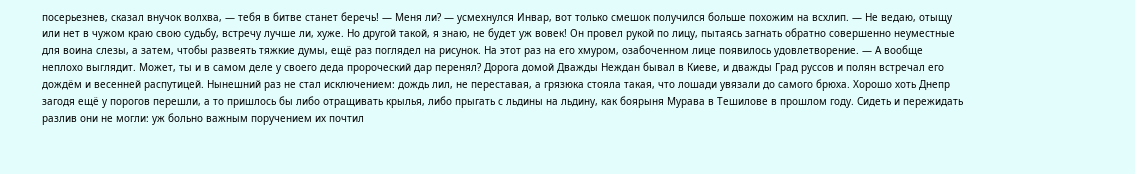посерьезнев, сказал внучок волхва, — тебя в битве станет беречь! — Меня ли? — усмехнулся Инвар, вот только смешок получился больше похожим на всхлип. — Не ведаю, отыщу или нет в чужом краю свою судьбу, встречу лучше ли, хуже. Но другой такой, я знаю, не будет уж вовек! Он провел рукой по лицу, пытаясь загнать обратно совершенно неуместные для воина слезы, а затем, чтобы развеять тяжкие думы, ещё раз поглядел на рисунок. На этот раз на его хмуром, озабоченном лице появилось удовлетворение. — А вообще неплохо выглядит. Может, ты и в самом деле у своего деда пророческий дар перенял? Дорога домой Дважды Неждан бывал в Киеве, и дважды Град руссов и полян встречал его дождём и весенней распутицей. Нынешний раз не стал исключением: дождь лил, не переставая, а грязюка стояла такая, что лошади увязали до самого брюха. Хорошо хоть Днепр загодя ещё у порогов перешли, а то пришлось бы либо отращивать крылья, либо прыгать с льдины на льдину, как боярыня Мурава в Тешилове в прошлом году. Сидеть и пережидать разлив они не могли: уж больно важным поручением их почтил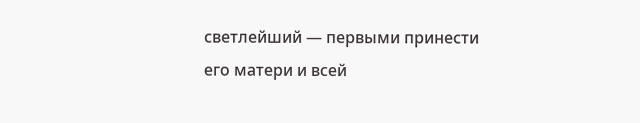светлейший — первыми принести его матери и всей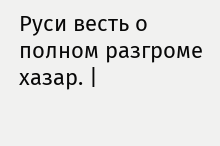Руси весть о полном разгроме хазар. |